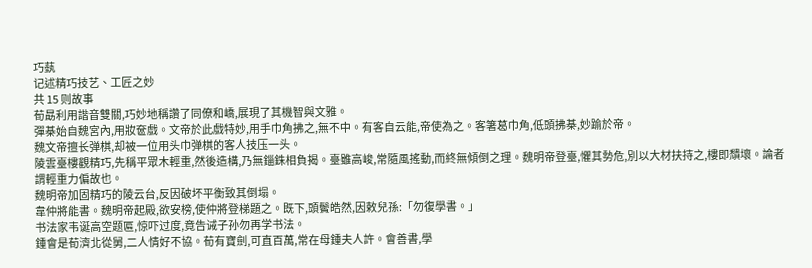巧蓺
记述精巧技艺、工匠之妙
共 15 则故事
荀勗利用諧音雙關,巧妙地稱讚了同僚和嶠,展現了其機智與文雅。
彈棊始自魏宮內,用妝奩戲。文帝於此戲特妙,用手巾角拂之,無不中。有客自云能,帝使為之。客箸葛巾角,低頭拂棊,妙踰於帝。
魏文帝擅长弹棋,却被一位用头巾弹棋的客人技压一头。
陵雲臺樓觀精巧,先稱平眾木輕重,然後造構,乃無錙銖相負揭。臺雖高峻,常隨風搖動,而終無傾倒之理。魏明帝登臺,懼其勢危,別以大材扶持之,樓即穨壞。論者謂輕重力偏故也。
魏明帝加固精巧的陵云台,反因破坏平衡致其倒塌。
韋仲將能書。魏明帝起殿,欲安榜,使仲將登梯題之。既下,頭鬢皓然,因敕兒孫:「勿復學書。」
书法家韦诞高空题匾,惊吓过度,竟告诫子孙勿再学书法。
鍾會是荀濟北從舅,二人情好不協。荀有寶劍,可直百萬,常在母鍾夫人許。會善書,學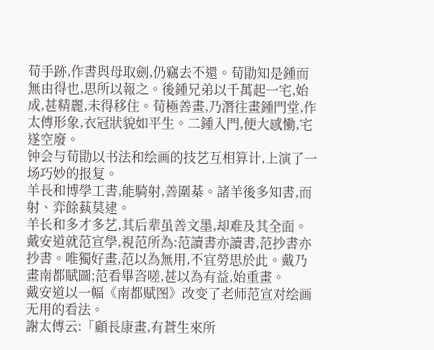荀手跡,作書與母取劍,仍竊去不還。荀勖知是鍾而無由得也,思所以報之。後鍾兄弟以千萬起一宅,始成,甚精麗,未得移住。荀極善畫,乃潛往畫鍾門堂,作太傅形象,衣冠狀貌如平生。二鍾入門,便大感慟,宅遂空廢。
钟会与荀勖以书法和绘画的技艺互相算计,上演了一场巧妙的报复。
羊長和博學工書,能騎射,善圍棊。諸羊後多知書,而射、弈餘蓺莫逮。
羊长和多才多艺,其后辈虽善文墨,却难及其全面。
戴安道就范宣學,視范所為:范讀書亦讀書,范抄書亦抄書。唯獨好畫,范以為無用,不宜勞思於此。戴乃畫南都賦圖;范看畢咨嗟,甚以為有益,始重畫。
戴安道以一幅《南都赋图》改变了老师范宣对绘画无用的看法。
謝太傅云:「顧長康畫,有蒼生來所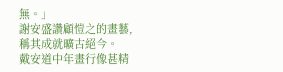無。」
謝安盛讚顧愷之的畫藝,稱其成就曠古絕今。
戴安道中年畫行像甚精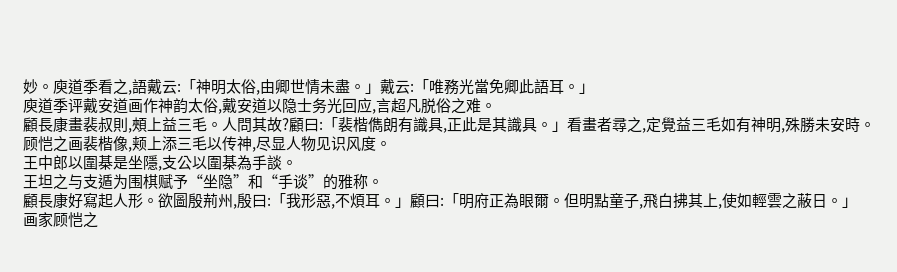妙。庾道季看之,語戴云:「神明太俗,由卿世情未盡。」戴云:「唯務光當免卿此語耳。」
庾道季评戴安道画作神韵太俗,戴安道以隐士务光回应,言超凡脱俗之难。
顧長康畫裴叔則,頰上益三毛。人問其故?顧曰:「裴楷儁朗有識具,正此是其識具。」看畫者尋之,定覺益三毛如有神明,殊勝未安時。
顾恺之画裴楷像,颊上添三毛以传神,尽显人物见识风度。
王中郎以圍棊是坐隱,支公以圍棊為手談。
王坦之与支遁为围棋赋予“坐隐”和“手谈”的雅称。
顧長康好寫起人形。欲圖殷荊州,殷曰:「我形惡,不煩耳。」顧曰:「明府正為眼爾。但明點童子,飛白拂其上,使如輕雲之蔽日。」
画家顾恺之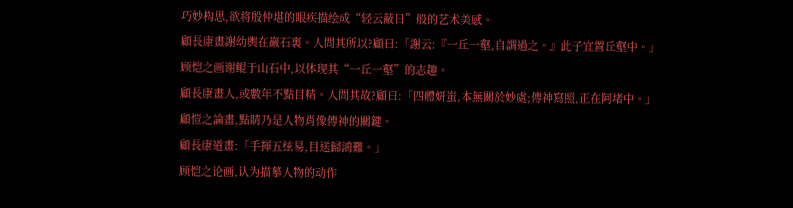巧妙构思,欲将殷仲堪的眼疾描绘成“轻云蔽日”般的艺术美感。
顧長康畫謝幼輿在巖石裏。人問其所以?顧曰:「謝云:『一丘一壑,自謂過之。』此子宜置丘壑中。」
顾恺之画谢鲲于山石中,以体现其“一丘一壑”的志趣。
顧長康畫人,或數年不點目精。人問其故?顧曰:「四體妍蚩,本無關於妙處;傳神寫照,正在阿堵中。」
顧愷之論畫,點睛乃是人物肖像傳神的關鍵。
顧長康道畫:「手揮五絃易,目送歸鴻難。」
顾恺之论画,认为描摹人物的动作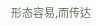形态容易,而传达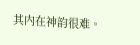其内在神韵很难。